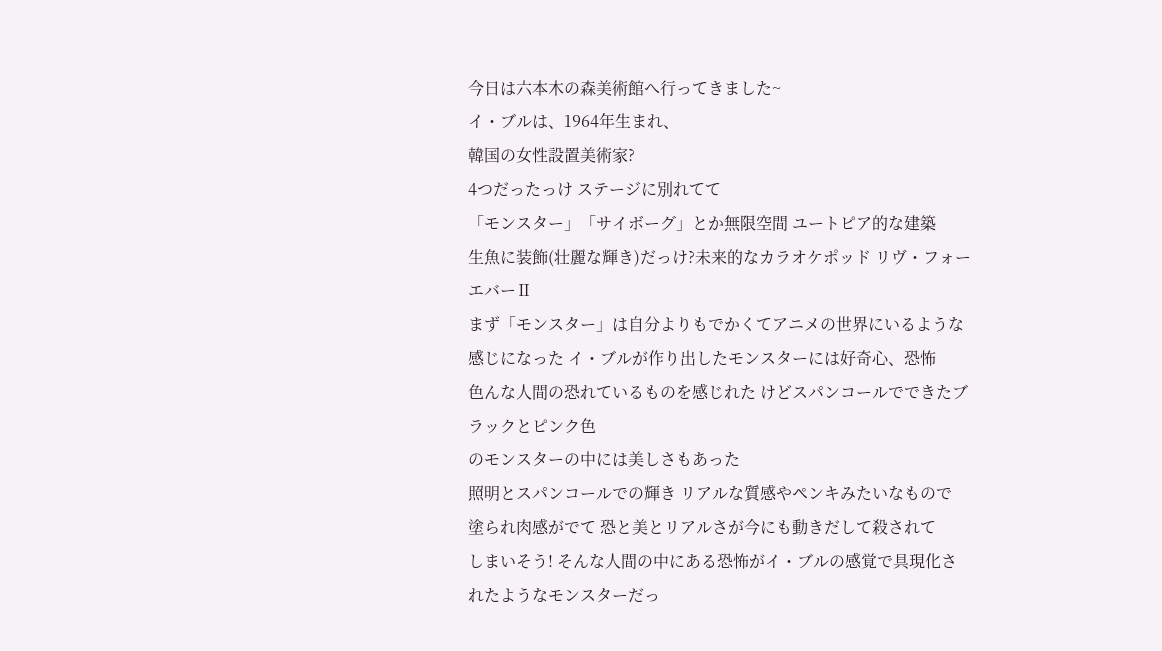今日は六本木の森美術館へ行ってきました~
イ・ブルは、1964年生まれ、
韓国の女性設置美術家?
4つだったっけ ステージに別れてて
「モンスター」「サイボーグ」とか無限空間 ユートピア的な建築
生魚に装飾(壮麗な輝き)だっけ?未来的なカラオケポッド リヴ・フォーエバーⅡ
まず「モンスター」は自分よりもでかくてアニメの世界にいるような
感じになった イ・ブルが作り出したモンスターには好奇心、恐怖
色んな人間の恐れているものを感じれた けどスパンコールでできたブラックとピンク色
のモンスターの中には美しさもあった
照明とスパンコールでの輝き リアルな質感やペンキみたいなもので
塗られ肉感がでて 恐と美とリアルさが今にも動きだして殺されて
しまいそう! そんな人間の中にある恐怖がイ・ブルの感覚で具現化されたようなモンスターだっ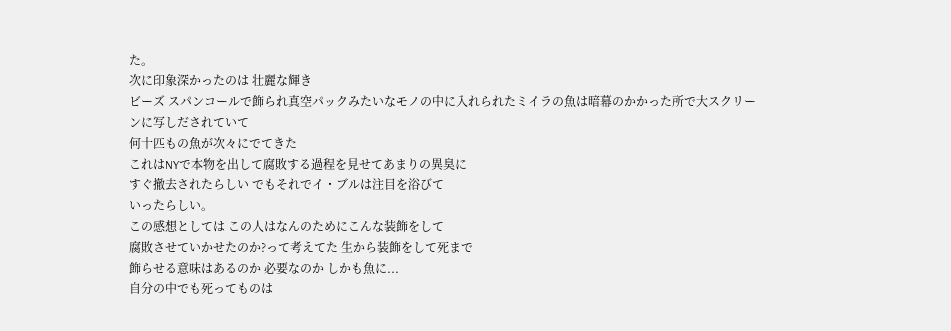た。
次に印象深かったのは 壮麗な輝き
ビーズ スパンコールで飾られ真空パックみたいなモノの中に入れられたミイラの魚は暗幕のかかった所で大スクリーンに写しだされていて
何十匹もの魚が次々にでてきた
これはNYで本物を出して腐敗する過程を見せてあまりの異臭に
すぐ撤去されたらしい でもそれでイ・ブルは注目を浴びて
いったらしい。
この感想としては この人はなんのためにこんな装飾をして
腐敗させていかせたのか?って考えてた 生から装飾をして死まで
飾らせる意味はあるのか 必要なのか しかも魚に...
自分の中でも死ってものは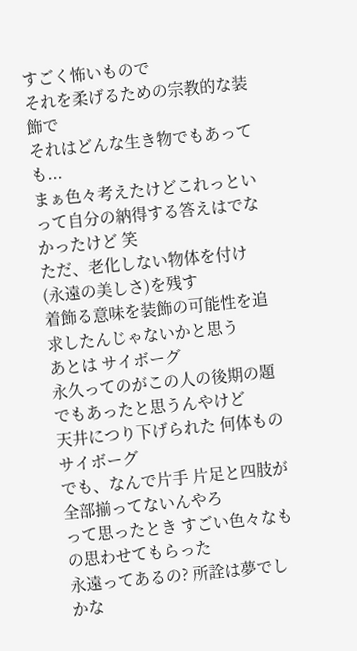すごく怖いもので
それを柔げるための宗教的な装飾で
それはどんな生き物でもあっても...
まぁ色々考えたけどこれっといって自分の納得する答えはでなかったけど 笑
ただ、老化しない物体を付け(永遠の美しさ)を残す
着飾る意味を装飾の可能性を追求したんじゃないかと思う
あとは サイボーグ
永久ってのがこの人の後期の題でもあったと思うんやけど
天井につり下げられた 何体ものサイボーグ
でも、なんで片手 片足と四肢が全部揃ってないんやろ
って思ったとき すごい色々なもの思わせてもらった
永遠ってあるの? 所詮は夢でしかな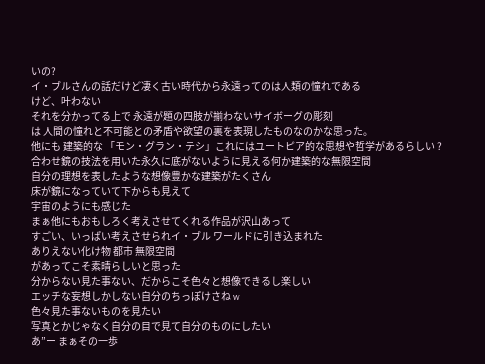いの?
イ・ブルさんの話だけど凄く古い時代から永遠ってのは人類の憧れである
けど、叶わない
それを分かってる上で 永遠が題の四肢が揃わないサイボーグの彫刻
は 人間の憧れと不可能との矛盾や欲望の裏を表現したものなのかな思った。
他にも 建築的な 「モン・グラン・テシ」これにはユートピア的な思想や哲学があるらしい ?
合わせ鏡の技法を用いた永久に底がないように見える何か建築的な無限空間
自分の理想を表したような想像豊かな建築がたくさん
床が鏡になっていて下からも見えて
宇宙のようにも感じた
まぁ他にもおもしろく考えさせてくれる作品が沢山あって
すごい、いっぱい考えさせられイ・ブル ワールドに引き込まれた
ありえない化け物 都市 無限空間
があってこそ素晴らしいと思った
分からない見た事ない、だからこそ色々と想像できるし楽しい
エッチな妄想しかしない自分のちっぽけさね w
色々見た事ないものを見たい
写真とかじゃなく自分の目で見て自分のものにしたい
あ”ー まぁその一歩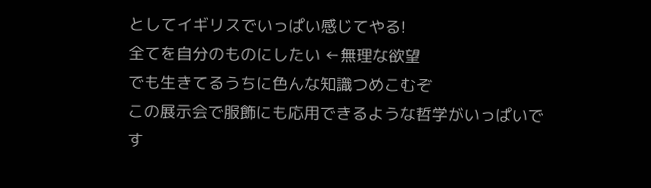としてイギリスでいっぱい感じてやる!
全てを自分のものにしたい ←無理な欲望
でも生きてるうちに色んな知識つめこむぞ
この展示会で服飾にも応用できるような哲学がいっぱいで
す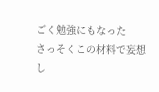ごく勉強にもなった
さっそくこの材料で妄想し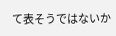て表そうではないか